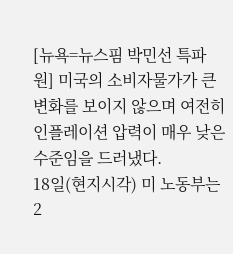[뉴욕=뉴스핌 박민선 특파원] 미국의 소비자물가가 큰 변화를 보이지 않으며 여전히 인플레이션 압력이 매우 낮은 수준임을 드러냈다.
18일(현지시각) 미 노동부는 2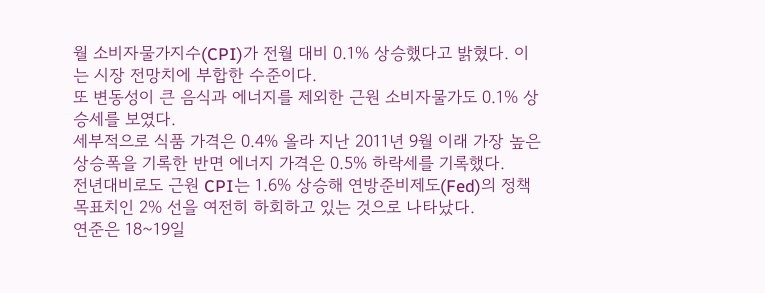월 소비자물가지수(CPI)가 전월 대비 0.1% 상승했다고 밝혔다. 이는 시장 전망치에 부합한 수준이다.
또 변동성이 큰 음식과 에너지를 제외한 근원 소비자물가도 0.1% 상승세를 보였다.
세부적으로 식품 가격은 0.4% 올라 지난 2011년 9월 이래 가장 높은 상승폭을 기록한 반면 에너지 가격은 0.5% 하락세를 기록했다.
전년대비로도 근원 CPI는 1.6% 상승해 연방준비제도(Fed)의 정책 목표치인 2% 선을 여전히 하회하고 있는 것으로 나타났다.
연준은 18~19일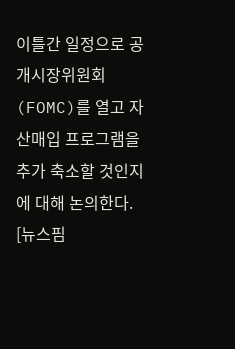이틀간 일정으로 공개시장위원회(FOMC)를 열고 자산매입 프로그램을 추가 축소할 것인지에 대해 논의한다.
[뉴스핌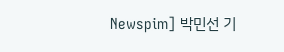Newspim] 박민선 기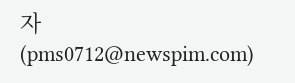자 (pms0712@newspim.com)